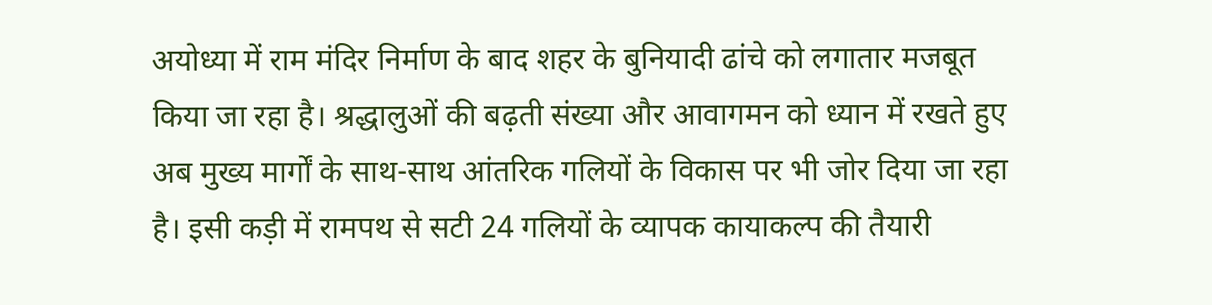अयोध्या में राम मंदिर निर्माण के बाद शहर के बुनियादी ढांचे को लगातार मजबूत किया जा रहा है। श्रद्धालुओं की बढ़ती संख्या और आवागमन को ध्यान में रखते हुए अब मुख्य मार्गों के साथ-साथ आंतरिक गलियों के विकास पर भी जोर दिया जा रहा है। इसी कड़ी में रामपथ से सटी 24 गलियों के व्यापक कायाकल्प की तैयारी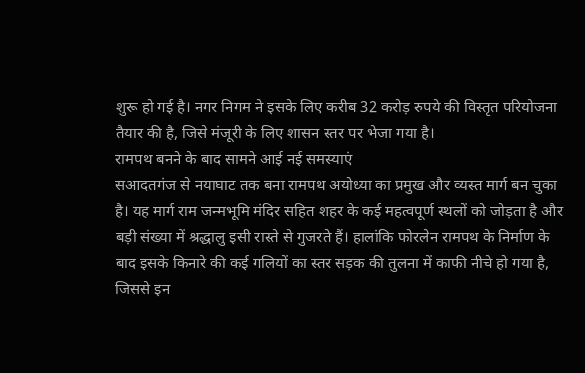शुरू हो गई है। नगर निगम ने इसके लिए करीब 32 करोड़ रुपये की विस्तृत परियोजना तैयार की है, जिसे मंजूरी के लिए शासन स्तर पर भेजा गया है।
रामपथ बनने के बाद सामने आई नई समस्याएं
सआदतगंज से नयाघाट तक बना रामपथ अयोध्या का प्रमुख और व्यस्त मार्ग बन चुका है। यह मार्ग राम जन्मभूमि मंदिर सहित शहर के कई महत्वपूर्ण स्थलों को जोड़ता है और बड़ी संख्या में श्रद्धालु इसी रास्ते से गुजरते हैं। हालांकि फोरलेन रामपथ के निर्माण के बाद इसके किनारे की कई गलियों का स्तर सड़क की तुलना में काफी नीचे हो गया है, जिससे इन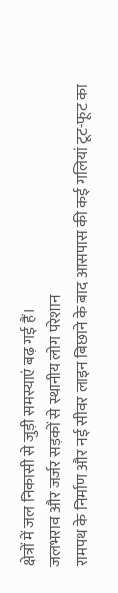क्षेत्रों में जल निकासी से जुड़ी समस्याएं बढ़ गई हैं।
जलभराव और जर्जर सड़कों से स्थानीय लोग परेशान
रामपथ के निर्माण और नई सीवर लाइन बिछाने के बाद आसपास की कई गलियां टूट-फूट का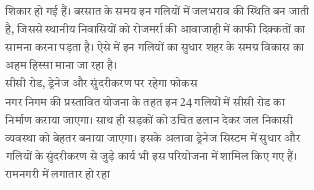शिकार हो गई हैं। बरसात के समय इन गलियों में जलभराव की स्थिति बन जाती है, जिससे स्थानीय निवासियों को रोजमर्रा की आवाजाही में काफी दिक्कतों का सामना करना पड़ता है। ऐसे में इन गलियों का सुधार शहर के समग्र विकास का अहम हिस्सा माना जा रहा है।
सीसी रोड, ड्रेनेज और सुंदरीकरण पर रहेगा फोकस
नगर निगम की प्रस्तावित योजना के तहत इन 24 गलियों में सीसी रोड का निर्माण कराया जाएगा। साथ ही सड़कों को उचित ढलान देकर जल निकासी व्यवस्था को बेहतर बनाया जाएगा। इसके अलावा ड्रेनेज सिस्टम में सुधार और गलियों के सुंदरीकरण से जुड़े कार्य भी इस परियोजना में शामिल किए गए हैं।
रामनगरी में लगातार हो रहा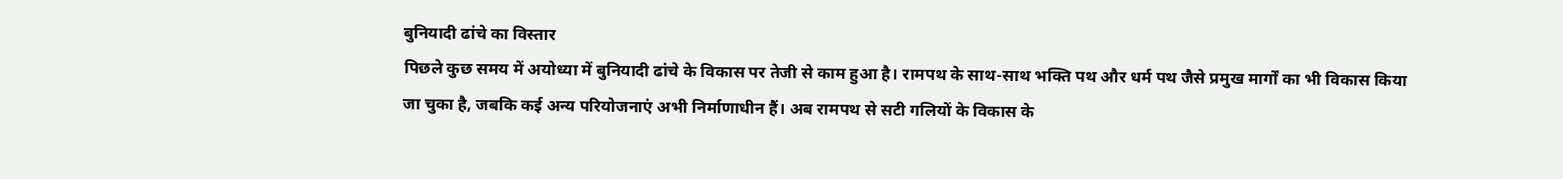बुनियादी ढांचे का विस्तार
पिछले कुछ समय में अयोध्या में बुनियादी ढांचे के विकास पर तेजी से काम हुआ है। रामपथ के साथ-साथ भक्ति पथ और धर्म पथ जैसे प्रमुख मार्गों का भी विकास किया जा चुका है, जबकि कई अन्य परियोजनाएं अभी निर्माणाधीन हैं। अब रामपथ से सटी गलियों के विकास के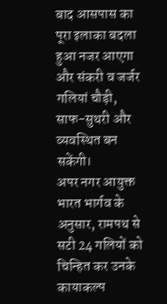बाद आसपास का पूरा इलाका बदला हुआ नजर आएगा और संकरी व जर्जर गलियां चौड़ी, साफ-सुथरी और व्यवस्थित बन सकेंगी।
अपर नगर आयुक्त भारत भार्गव के अनुसार, रामपथ से सटी 24 गलियों को चिन्हित कर उनके कायाकल्प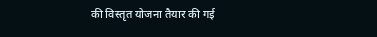की विस्तृत योजना तैयार की गई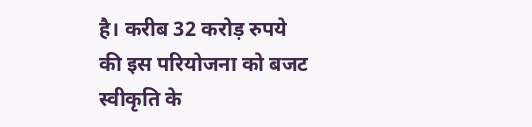है। करीब 32 करोड़ रुपये की इस परियोजना को बजट स्वीकृति के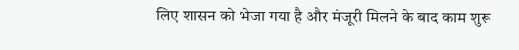लिए शासन को भेजा गया है और मंजूरी मिलने के बाद काम शुरू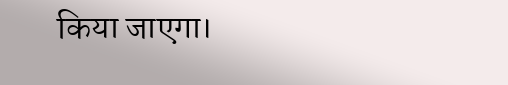किया जाएगा।